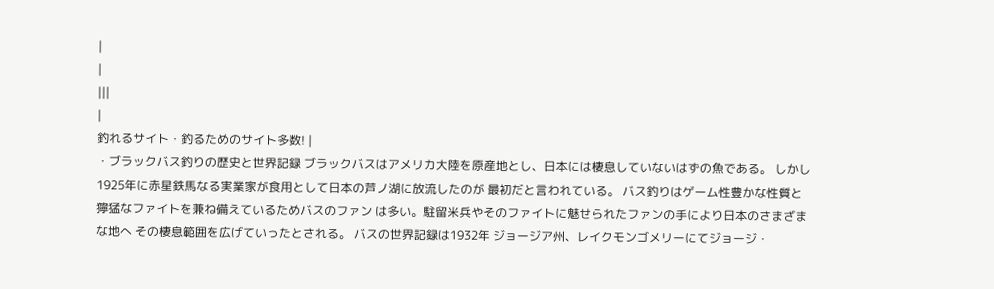|
|
|||
|
釣れるサイト・釣るためのサイト多数! |
・ブラックバス釣りの歴史と世界記録 ブラックバスはアメリカ大陸を原産地とし、日本には棲息していないはずの魚である。 しかし1925年に赤星鉄馬なる実業家が食用として日本の芦ノ湖に放流したのが 最初だと言われている。 バス釣りはゲーム性豊かな性質と獰猛なファイトを兼ね備えているためバスのファン は多い。駐留米兵やそのファイトに魅せられたファンの手により日本のさまざまな地へ その棲息範囲を広げていったとされる。 バスの世界記録は1932年 ジョージア州、レイクモンゴメリーにてジョージ・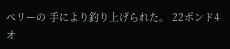ペリーの 手により釣り上げられた。 22ポンド4オ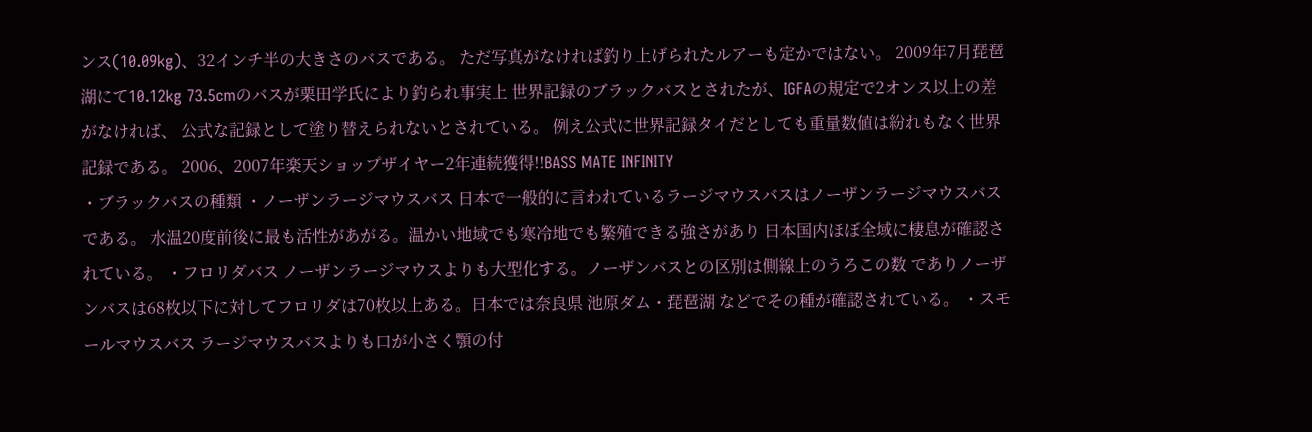ンス(10.09kg)、32インチ半の大きさのバスである。 ただ写真がなければ釣り上げられたルアーも定かではない。 2009年7月琵琶湖にて10.12kg 73.5cmのバスが栗田学氏により釣られ事実上 世界記録のブラックバスとされたが、IGFAの規定で2オンス以上の差がなければ、 公式な記録として塗り替えられないとされている。 例え公式に世界記録タイだとしても重量数値は紛れもなく世界記録である。 2006、2007年楽天ショップザイヤー2年連続獲得!!BASS MATE INFINITY
・ブラックバスの種類 ・ノーザンラージマウスバス 日本で一般的に言われているラージマウスバスはノーザンラージマウスバスである。 水温20度前後に最も活性があがる。温かい地域でも寒冷地でも繁殖できる強さがあり 日本国内ほぼ全域に棲息が確認されている。 ・フロリダバス ノーザンラージマウスよりも大型化する。ノーザンバスとの区別は側線上のうろこの数 でありノーザンバスは68枚以下に対してフロリダは70枚以上ある。日本では奈良県 池原ダム・琵琶湖 などでその種が確認されている。 ・スモールマウスバス ラージマウスバスよりも口が小さく顎の付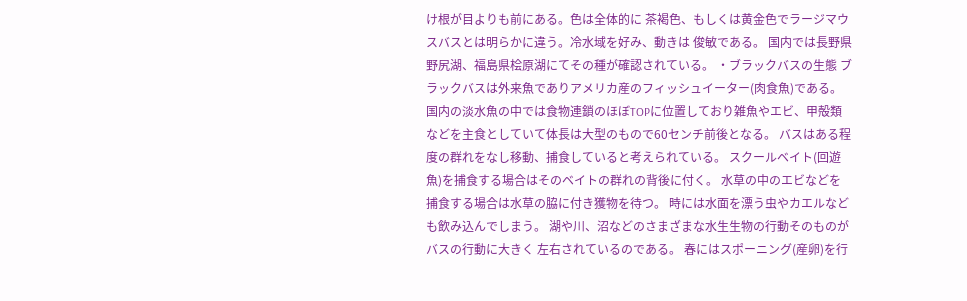け根が目よりも前にある。色は全体的に 茶褐色、もしくは黄金色でラージマウスバスとは明らかに違う。冷水域を好み、動きは 俊敏である。 国内では長野県野尻湖、福島県桧原湖にてその種が確認されている。 ・ブラックバスの生態 ブラックバスは外来魚でありアメリカ産のフィッシュイーター(肉食魚)である。 国内の淡水魚の中では食物連鎖のほぼTOPに位置しており雑魚やエビ、甲殻類 などを主食としていて体長は大型のもので60センチ前後となる。 バスはある程度の群れをなし移動、捕食していると考えられている。 スクールベイト(回遊魚)を捕食する場合はそのベイトの群れの背後に付く。 水草の中のエビなどを捕食する場合は水草の脇に付き獲物を待つ。 時には水面を漂う虫やカエルなども飲み込んでしまう。 湖や川、沼などのさまざまな水生生物の行動そのものがバスの行動に大きく 左右されているのである。 春にはスポーニング(産卵)を行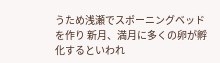うため浅瀬でスポーニングベッドを作り 新月、満月に多くの卵が孵化するといわれ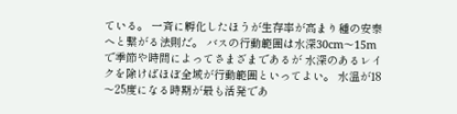ている。 一斉に孵化したほうが生存率が高まり種の安泰へと繋がる法則だ。 バスの行動範囲は水深30cm〜15mで季節や時間によってさまざまであるが 水深のあるレイクを除けばほぼ全域が行動範囲といってよい。 水温が18〜25度になる時期が最も活発であ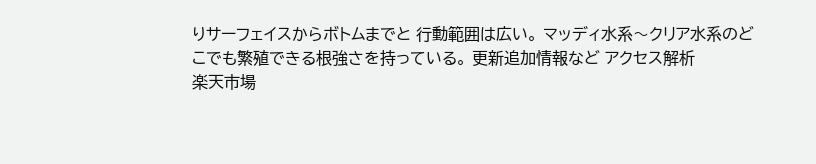りサーフェイスからボトムまでと 行動範囲は広い。 マッディ水系〜クリア水系のどこでも繁殖できる根強さを持っている。 更新追加情報など アクセス解析
楽天市場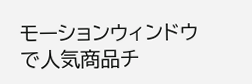モーションウィンドウで人気商品チ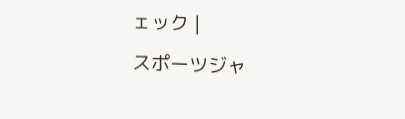ェック |
スポーツジャ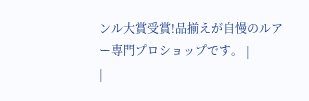ンル大賞受賞!品揃えが自慢のルアー専門プロショップです。 |
|